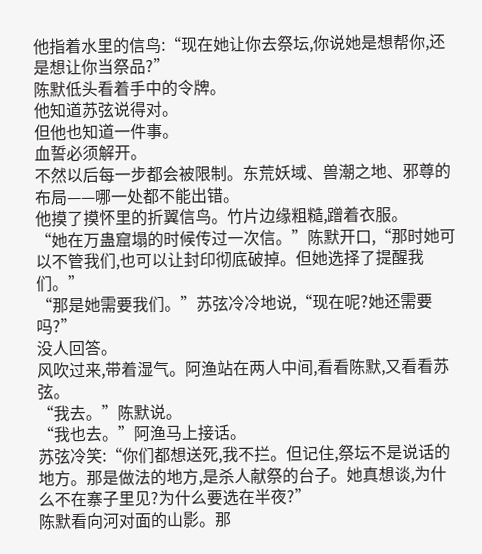他指着水里的信鸟:“现在她让你去祭坛,你说她是想帮你,还是想让你当祭品?”
陈默低头看着手中的令牌。
他知道苏弦说得对。
但他也知道一件事。
血誓必须解开。
不然以后每一步都会被限制。东荒妖域、兽潮之地、邪尊的布局——哪一处都不能出错。
他摸了摸怀里的折翼信鸟。竹片边缘粗糙,蹭着衣服。
“她在万蛊窟塌的时候传过一次信。”陈默开口,“那时她可以不管我们,也可以让封印彻底破掉。但她选择了提醒我们。”
“那是她需要我们。”苏弦冷冷地说,“现在呢?她还需要吗?”
没人回答。
风吹过来,带着湿气。阿渔站在两人中间,看看陈默,又看看苏弦。
“我去。”陈默说。
“我也去。”阿渔马上接话。
苏弦冷笑:“你们都想送死,我不拦。但记住,祭坛不是说话的地方。那是做法的地方,是杀人献祭的台子。她真想谈,为什么不在寨子里见?为什么要选在半夜?”
陈默看向河对面的山影。那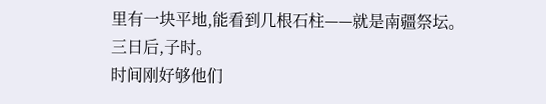里有一块平地,能看到几根石柱——就是南疆祭坛。
三日后,子时。
时间刚好够他们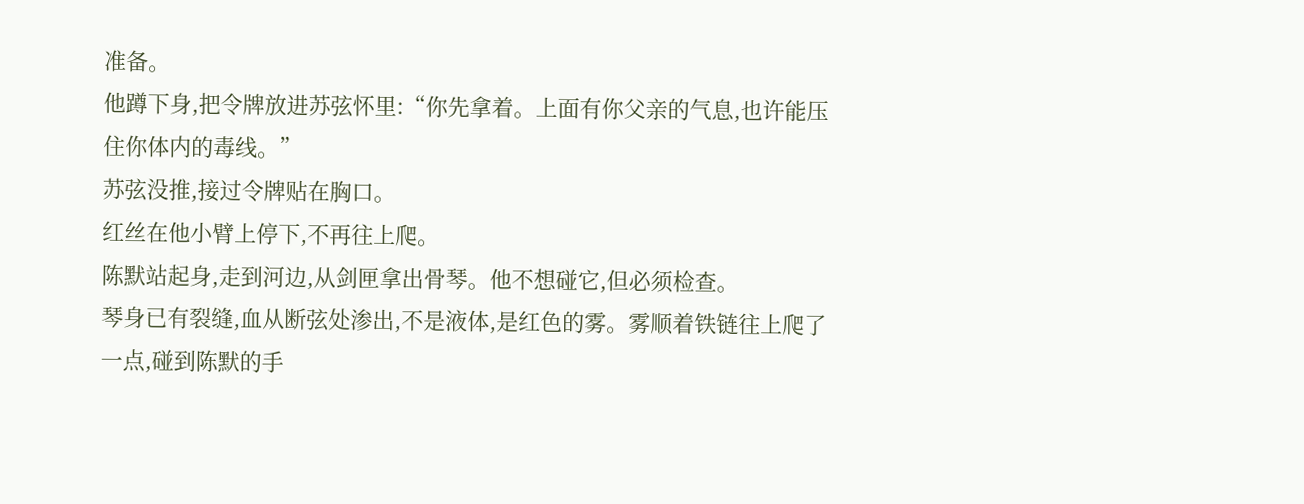准备。
他蹲下身,把令牌放进苏弦怀里:“你先拿着。上面有你父亲的气息,也许能压住你体内的毒线。”
苏弦没推,接过令牌贴在胸口。
红丝在他小臂上停下,不再往上爬。
陈默站起身,走到河边,从剑匣拿出骨琴。他不想碰它,但必须检查。
琴身已有裂缝,血从断弦处渗出,不是液体,是红色的雾。雾顺着铁链往上爬了一点,碰到陈默的手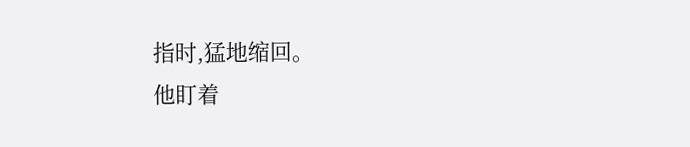指时,猛地缩回。
他盯着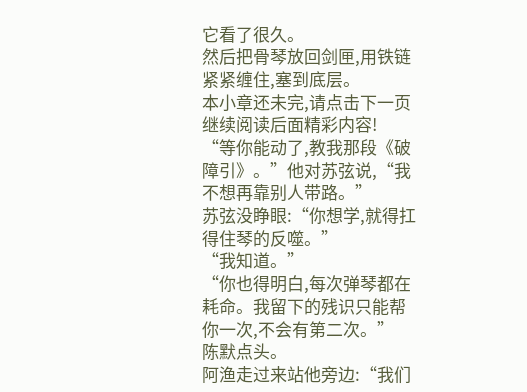它看了很久。
然后把骨琴放回剑匣,用铁链紧紧缠住,塞到底层。
本小章还未完,请点击下一页继续阅读后面精彩内容!
“等你能动了,教我那段《破障引》。”他对苏弦说,“我不想再靠别人带路。”
苏弦没睁眼:“你想学,就得扛得住琴的反噬。”
“我知道。”
“你也得明白,每次弹琴都在耗命。我留下的残识只能帮你一次,不会有第二次。”
陈默点头。
阿渔走过来站他旁边:“我们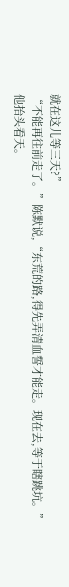就在这儿等三天?”
“不能再往前走了。”陈默说,“东荒的路,得先弄清血誓才能走。现在去,等于瞎跳坑。”
他抬头看天。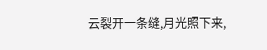云裂开一条缝,月光照下来,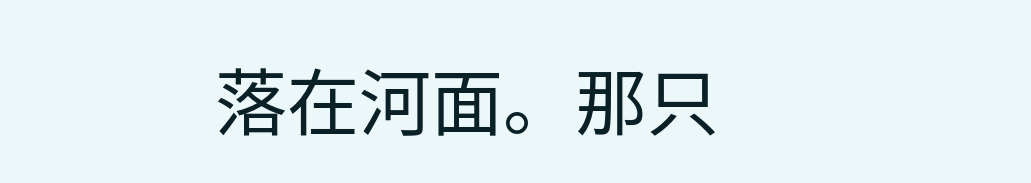落在河面。那只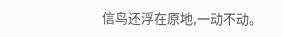信鸟还浮在原地,一动不动。